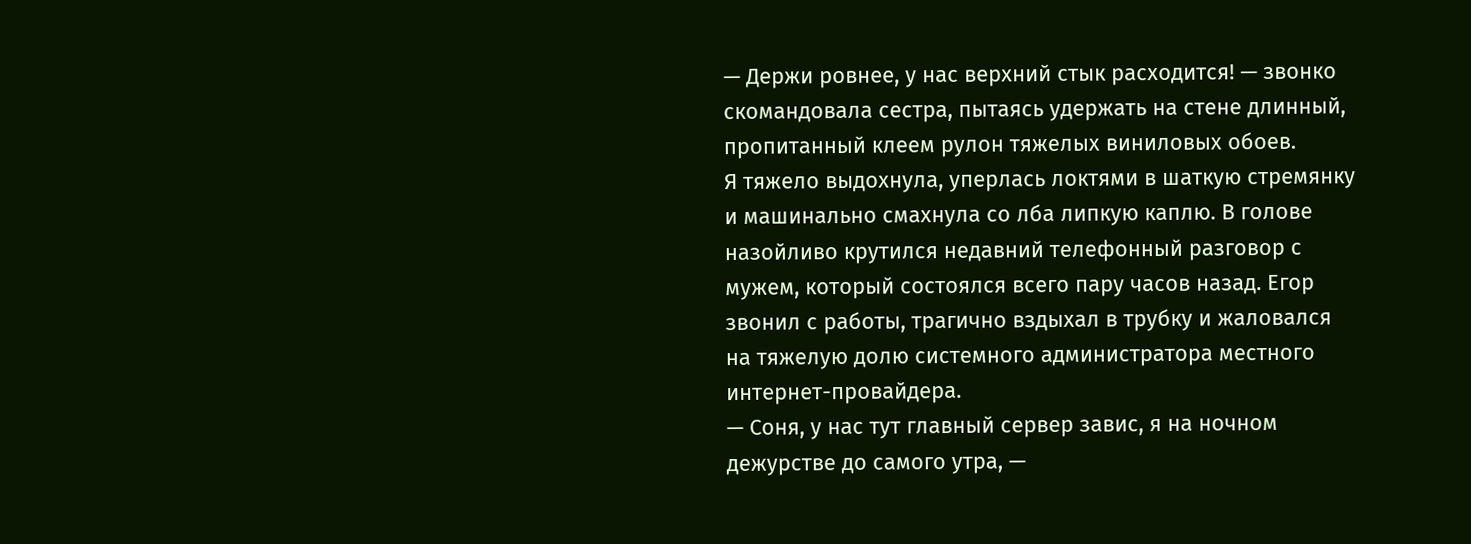— Держи ровнее, у нас верхний стык расходится! — звонко скомандовала сестра, пытаясь удержать на стене длинный, пропитанный клеем рулон тяжелых виниловых обоев.
Я тяжело выдохнула, уперлась локтями в шаткую стремянку и машинально смахнула со лба липкую каплю. В голове назойливо крутился недавний телефонный разговор с мужем, который состоялся всего пару часов назад. Егор звонил с работы, трагично вздыхал в трубку и жаловался на тяжелую долю системного администратора местного интернет-провайдера.
— Соня, у нас тут главный сервер завис, я на ночном дежурстве до самого утра, —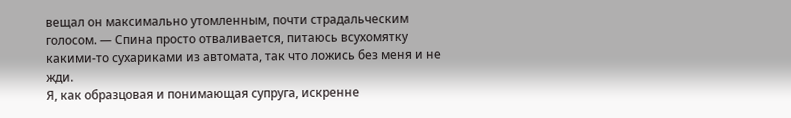вещал он максимально утомленным, почти страдальческим голосом. — Спина просто отваливается, питаюсь всухомятку какими-то сухариками из автомата, так что ложись без меня и не жди.
Я, как образцовая и понимающая супруга, искренне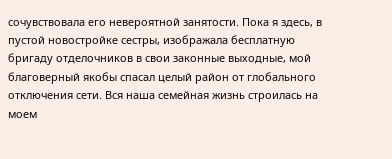сочувствовала его невероятной занятости. Пока я здесь, в пустой новостройке сестры, изображала бесплатную бригаду отделочников в свои законные выходные, мой благоверный якобы спасал целый район от глобального отключения сети. Вся наша семейная жизнь строилась на моем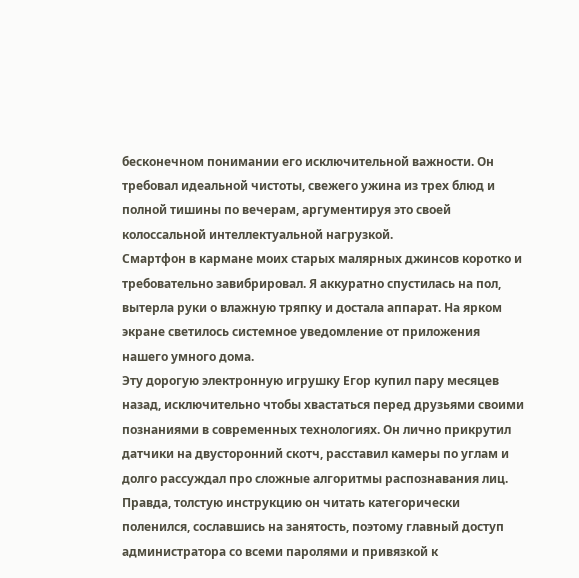бесконечном понимании его исключительной важности. Он требовал идеальной чистоты, свежего ужина из трех блюд и полной тишины по вечерам, аргументируя это своей колоссальной интеллектуальной нагрузкой.
Смартфон в кармане моих старых малярных джинсов коротко и требовательно завибрировал. Я аккуратно спустилась на пол, вытерла руки о влажную тряпку и достала аппарат. На ярком экране светилось системное уведомление от приложения нашего умного дома.
Эту дорогую электронную игрушку Егор купил пару месяцев назад, исключительно чтобы хвастаться перед друзьями своими познаниями в современных технологиях. Он лично прикрутил датчики на двусторонний скотч, расставил камеры по углам и долго рассуждал про сложные алгоритмы распознавания лиц. Правда, толстую инструкцию он читать категорически поленился, сославшись на занятость, поэтому главный доступ администратора со всеми паролями и привязкой к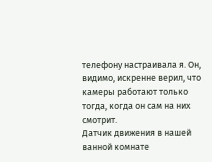телефону настраивала я. Он, видимо, искренне верил, что камеры работают только тогда, когда он сам на них смотрит.
Датчик движения в нашей ванной комнате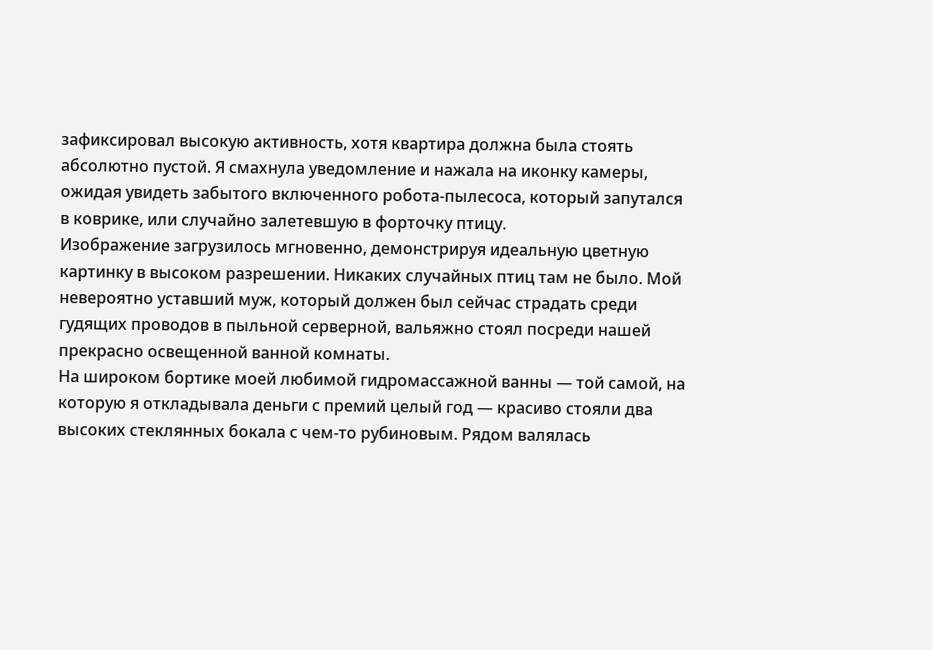зафиксировал высокую активность, хотя квартира должна была стоять абсолютно пустой. Я смахнула уведомление и нажала на иконку камеры, ожидая увидеть забытого включенного робота-пылесоса, который запутался в коврике, или случайно залетевшую в форточку птицу.
Изображение загрузилось мгновенно, демонстрируя идеальную цветную картинку в высоком разрешении. Никаких случайных птиц там не было. Мой невероятно уставший муж, который должен был сейчас страдать среди гудящих проводов в пыльной серверной, вальяжно стоял посреди нашей прекрасно освещенной ванной комнаты.
На широком бортике моей любимой гидромассажной ванны — той самой, на которую я откладывала деньги с премий целый год — красиво стояли два высоких стеклянных бокала с чем-то рубиновым. Рядом валялась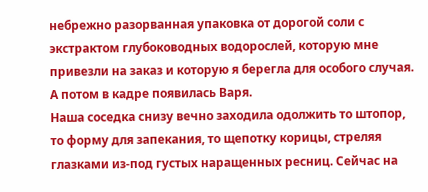небрежно разорванная упаковка от дорогой соли с экстрактом глубоководных водорослей, которую мне привезли на заказ и которую я берегла для особого случая. А потом в кадре появилась Варя.
Наша соседка снизу вечно заходила одолжить то штопор, то форму для запекания, то щепотку корицы, стреляя глазками из-под густых наращенных ресниц. Сейчас на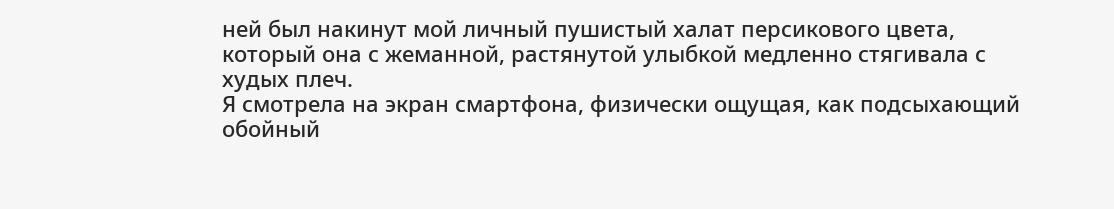ней был накинут мой личный пушистый халат персикового цвета, который она с жеманной, растянутой улыбкой медленно стягивала с худых плеч.
Я смотрела на экран смартфона, физически ощущая, как подсыхающий обойный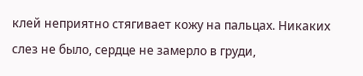клей неприятно стягивает кожу на пальцах. Никаких слез не было, сердце не замерло в груди,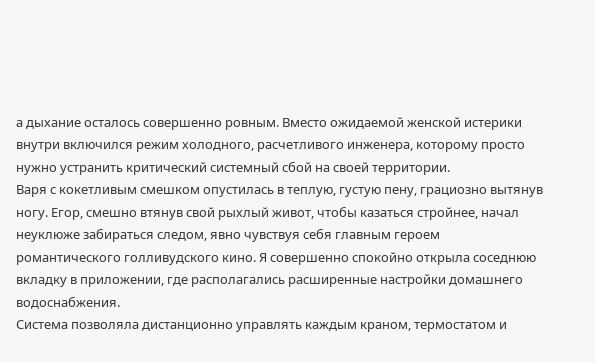а дыхание осталось совершенно ровным. Вместо ожидаемой женской истерики внутри включился режим холодного, расчетливого инженера, которому просто нужно устранить критический системный сбой на своей территории.
Варя с кокетливым смешком опустилась в теплую, густую пену, грациозно вытянув ногу. Егор, смешно втянув свой рыхлый живот, чтобы казаться стройнее, начал неуклюже забираться следом, явно чувствуя себя главным героем романтического голливудского кино. Я совершенно спокойно открыла соседнюю вкладку в приложении, где располагались расширенные настройки домашнего водоснабжения.
Система позволяла дистанционно управлять каждым краном, термостатом и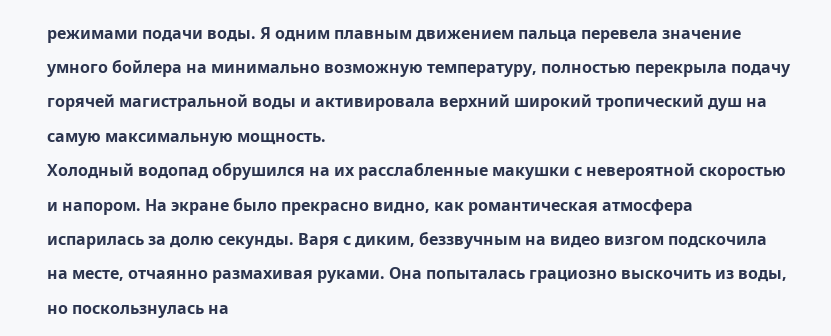режимами подачи воды. Я одним плавным движением пальца перевела значение умного бойлера на минимально возможную температуру, полностью перекрыла подачу горячей магистральной воды и активировала верхний широкий тропический душ на самую максимальную мощность.
Холодный водопад обрушился на их расслабленные макушки с невероятной скоростью и напором. На экране было прекрасно видно, как романтическая атмосфера испарилась за долю секунды. Варя с диким, беззвучным на видео визгом подскочила на месте, отчаянно размахивая руками. Она попыталась грациозно выскочить из воды, но поскользнулась на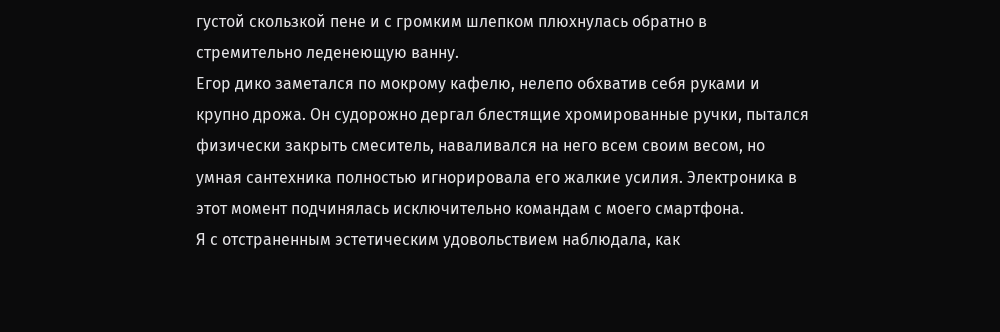густой скользкой пене и с громким шлепком плюхнулась обратно в стремительно леденеющую ванну.
Егор дико заметался по мокрому кафелю, нелепо обхватив себя руками и крупно дрожа. Он судорожно дергал блестящие хромированные ручки, пытался физически закрыть смеситель, наваливался на него всем своим весом, но умная сантехника полностью игнорировала его жалкие усилия. Электроника в этот момент подчинялась исключительно командам с моего смартфона.
Я с отстраненным эстетическим удовольствием наблюдала, как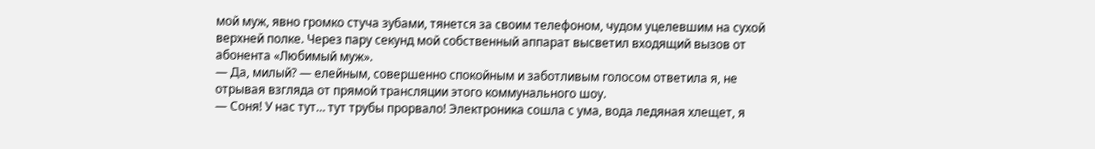мой муж, явно громко стуча зубами, тянется за своим телефоном, чудом уцелевшим на сухой верхней полке. Через пару секунд мой собственный аппарат высветил входящий вызов от абонента «Любимый муж».
— Да, милый? — елейным, совершенно спокойным и заботливым голосом ответила я, не отрывая взгляда от прямой трансляции этого коммунального шоу.
— Соня! У нас тут… тут трубы прорвало! Электроника сошла с ума, вода ледяная хлещет, я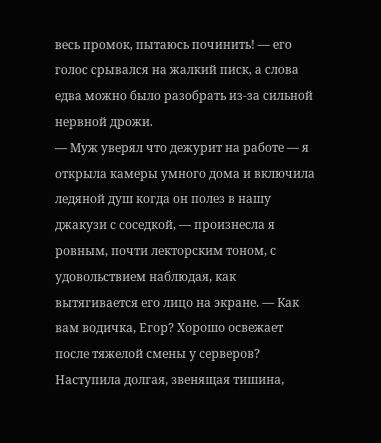весь промок, пытаюсь починить! — его голос срывался на жалкий писк, а слова едва можно было разобрать из-за сильной нервной дрожи.
— Муж уверял что дежурит на работе — я открыла камеры умного дома и включила ледяной душ когда он полез в нашу джакузи с соседкой, — произнесла я ровным, почти лекторским тоном, с удовольствием наблюдая, как вытягивается его лицо на экране. — Как вам водичка, Егор? Хорошо освежает после тяжелой смены у серверов?
Наступила долгая, звенящая тишина,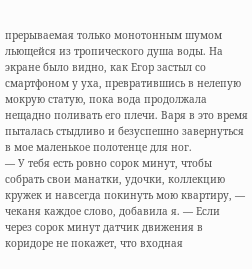прерываемая только монотонным шумом льющейся из тропического душа воды. На экране было видно, как Егор застыл со смартфоном у уха, превратившись в нелепую мокрую статую, пока вода продолжала нещадно поливать его плечи. Варя в это время пыталась стыдливо и безуспешно завернуться в мое маленькое полотенце для ног.
— У тебя есть ровно сорок минут, чтобы собрать свои манатки, удочки, коллекцию кружек и навсегда покинуть мою квартиру, — чеканя каждое слово, добавила я. — Если через сорок минут датчик движения в коридоре не покажет, что входная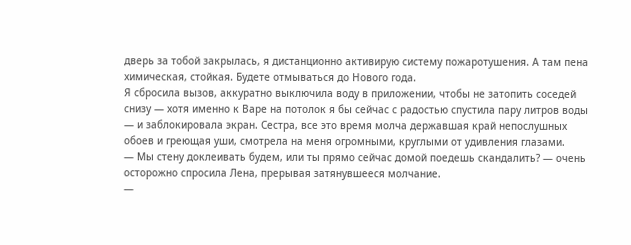дверь за тобой закрылась, я дистанционно активирую систему пожаротушения. А там пена химическая, стойкая. Будете отмываться до Нового года.
Я сбросила вызов, аккуратно выключила воду в приложении, чтобы не затопить соседей снизу — хотя именно к Варе на потолок я бы сейчас с радостью спустила пару литров воды — и заблокировала экран. Сестра, все это время молча державшая край непослушных обоев и греющая уши, смотрела на меня огромными, круглыми от удивления глазами.
— Мы стену доклеивать будем, или ты прямо сейчас домой поедешь скандалить? — очень осторожно спросила Лена, прерывая затянувшееся молчание.
—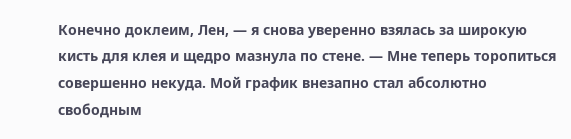Конечно доклеим, Лен, — я снова уверенно взялась за широкую кисть для клея и щедро мазнула по стене. — Мне теперь торопиться совершенно некуда. Мой график внезапно стал абсолютно свободным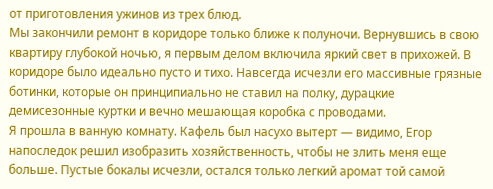от приготовления ужинов из трех блюд.
Мы закончили ремонт в коридоре только ближе к полуночи. Вернувшись в свою квартиру глубокой ночью, я первым делом включила яркий свет в прихожей. В коридоре было идеально пусто и тихо. Навсегда исчезли его массивные грязные ботинки, которые он принципиально не ставил на полку, дурацкие демисезонные куртки и вечно мешающая коробка с проводами.
Я прошла в ванную комнату. Кафель был насухо вытерт — видимо, Егор напоследок решил изобразить хозяйственность, чтобы не злить меня еще больше. Пустые бокалы исчезли, остался только легкий аромат той самой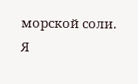морской соли.
Я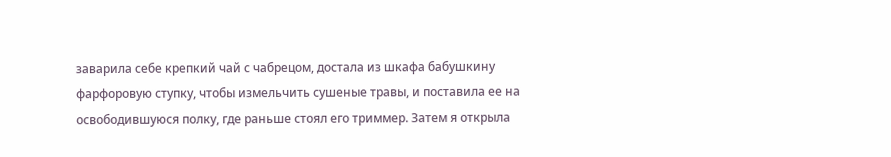заварила себе крепкий чай с чабрецом, достала из шкафа бабушкину фарфоровую ступку, чтобы измельчить сушеные травы, и поставила ее на освободившуюся полку, где раньше стоял его триммер. Затем я открыла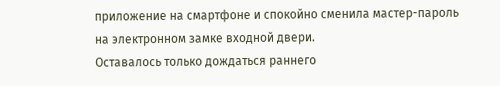приложение на смартфоне и спокойно сменила мастер-пароль на электронном замке входной двери.
Оставалось только дождаться раннего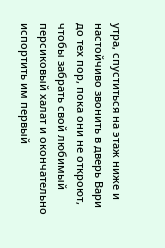утра, спуститься на этаж ниже и настойчиво звонить в дверь Вари до тех пор, пока они не откроют, чтобы забрать свой любимый персиковый халат и окончательно испортить им первый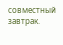совместный завтрак.